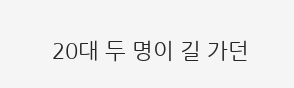20대 두 명이 길 가던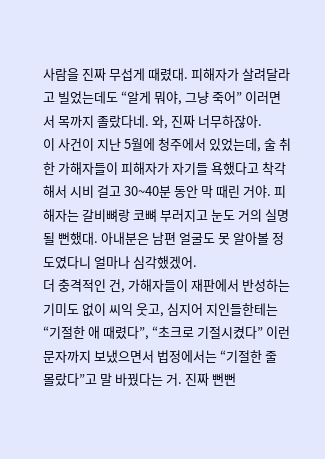사람을 진짜 무섭게 때렸대. 피해자가 살려달라고 빌었는데도 “알게 뭐야, 그냥 죽어” 이러면서 목까지 졸랐다네. 와, 진짜 너무하잖아.
이 사건이 지난 5월에 청주에서 있었는데, 술 취한 가해자들이 피해자가 자기들 욕했다고 착각해서 시비 걸고 30~40분 동안 막 때린 거야. 피해자는 갈비뼈랑 코뼈 부러지고 눈도 거의 실명될 뻔했대. 아내분은 남편 얼굴도 못 알아볼 정도였다니 얼마나 심각했겠어.
더 충격적인 건, 가해자들이 재판에서 반성하는 기미도 없이 씨익 웃고, 심지어 지인들한테는 “기절한 애 때렸다”, “초크로 기절시켰다” 이런 문자까지 보냈으면서 법정에서는 “기절한 줄 몰랐다”고 말 바꿨다는 거. 진짜 뻔뻔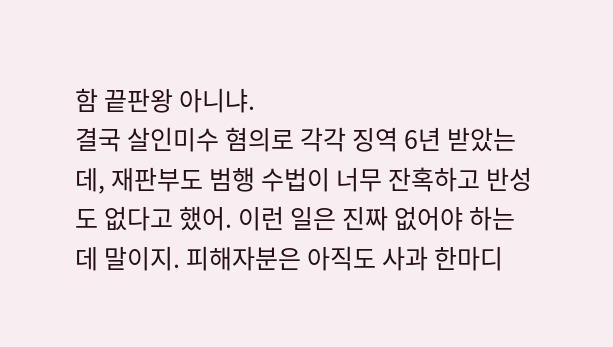함 끝판왕 아니냐.
결국 살인미수 혐의로 각각 징역 6년 받았는데, 재판부도 범행 수법이 너무 잔혹하고 반성도 없다고 했어. 이런 일은 진짜 없어야 하는데 말이지. 피해자분은 아직도 사과 한마디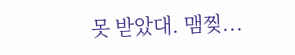못 받았대. 맴찢...